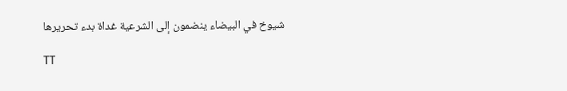شيوخ في البيضاء ينضمون إلى الشرعية غداة بدء تحريرها

TT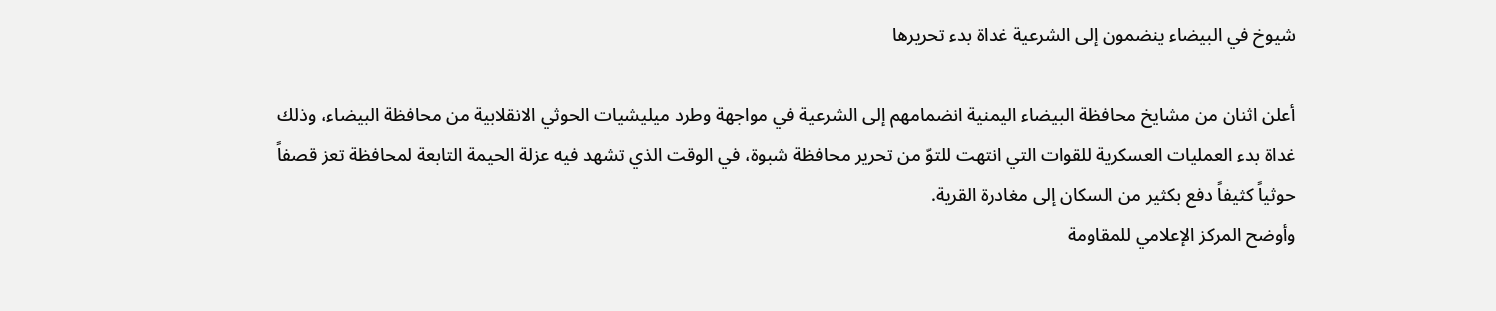شيوخ في البيضاء ينضمون إلى الشرعية غداة بدء تحريرها

أعلن اثنان من مشايخ محافظة البيضاء اليمنية انضمامهم إلى الشرعية في مواجهة وطرد ميليشيات الحوثي الانقلابية من محافظة البيضاء، وذلك غداة بدء العمليات العسكرية للقوات التي انتهت للتوّ من تحرير محافظة شبوة، في الوقت الذي تشهد فيه عزلة الحيمة التابعة لمحافظة تعز قصفاً حوثياً كثيفاً دفع بكثير من السكان إلى مغادرة القرية.
وأوضح المركز الإعلامي للمقاومة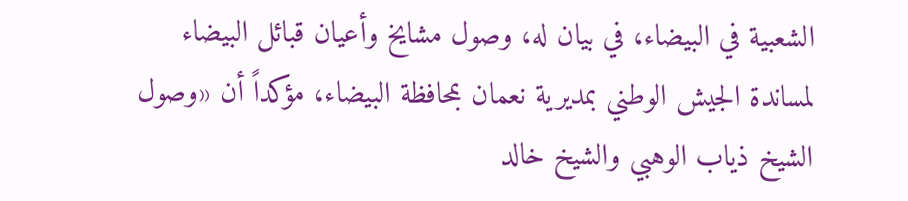الشعبية في البيضاء، في بيان له، وصول مشايخ وأعيان قبائل البيضاء لمساندة الجيش الوطني بمديرية نعمان بمحافظة البيضاء، مؤكداً أن «وصول الشيخ ذياب الوهبي والشيخ خالد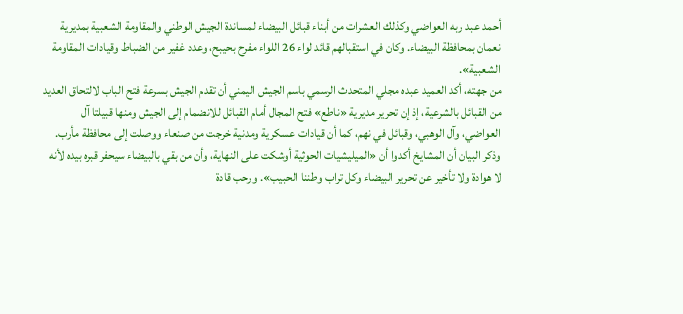أحمد عبد ربه العواضي وكذلك العشرات من أبناء قبائل البيضاء لمساندة الجيش الوطني والمقاومة الشعبية بمديرية نعمان بمحافظة البيضاء. وكان في استقبالهم قائد لواء 26 اللواء مفرح بحيبح، وعدد غفير من الضباط وقيادات المقاومة الشعبية».
من جهته، أكد العميد عبده مجلي المتحدث الرسمي باسم الجيش اليمني أن تقدم الجيش بسرعة فتح الباب لالتحاق العديد من القبائل بالشرعية، إذ إن تحرير مديرية «ناطع» فتح المجال أمام القبائل للانضمام إلى الجيش ومنها قبيلتا آل العواضي، وآل الوهبي، وقبائل في نهم، كما أن قيادات عسكرية ومدنية خرجت من صنعاء ووصلت إلى محافظة مأرب.
وذكر البيان أن المشايخ أكدوا أن «الميليشيات الحوثية أوشكت على النهاية، وأن من بقي بالبيضاء سيحفر قبره بيده لأنه لا هوادة ولا تأخير عن تحرير البيضاء وكل تراب وطننا الحبيب». ورحب قادة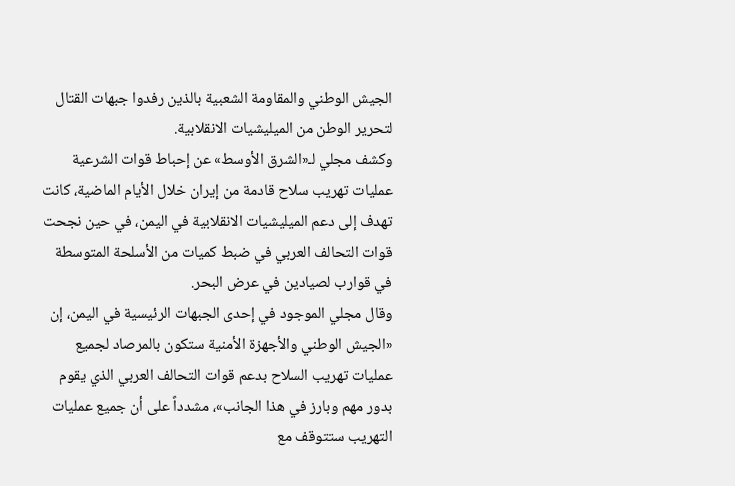الجيش الوطني والمقاومة الشعبية بالذين رفدوا جبهات القتال لتحرير الوطن من الميليشيات الانقلابية.
وكشف مجلي لـ«الشرق الأوسط» عن إحباط قوات الشرعية عمليات تهريب سلاح قادمة من إيران خلال الأيام الماضية، كانت تهدف إلى دعم الميليشيات الانقلابية في اليمن، في حين نجحت قوات التحالف العربي في ضبط كميات من الأسلحة المتوسطة في قوارب لصيادين في عرض البحر.
وقال مجلي الموجود في إحدى الجبهات الرئيسية في اليمن، إن «الجيش الوطني والأجهزة الأمنية ستكون بالمرصاد لجميع عمليات تهريب السلاح بدعم قوات التحالف العربي الذي يقوم بدور مهم وبارز في هذا الجانب»، مشدداً على أن جميع عمليات التهريب ستتوقف مع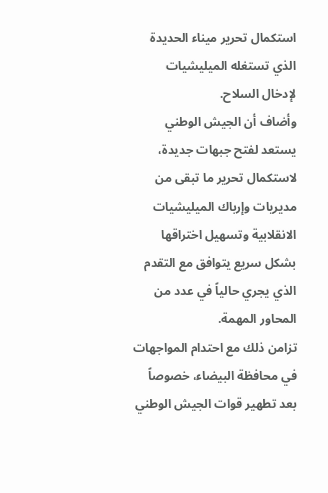استكمال تحرير ميناء الحديدة الذي تستغله الميليشيات لإدخال السلاح.
وأضاف أن الجيش الوطني يستعد لفتح جبهات جديدة، لاستكمال تحرير ما تبقى من مديريات وإرباك الميليشيات الانقلابية وتسهيل اختراقها بشكل سريع يتوافق مع التقدم الذي يجري حالياً في عدد من المحاور المهمة.
تزامن ذلك مع احتدام المواجهات في محافظة البيضاء، خصوصاً بعد تطهير قوات الجيش الوطني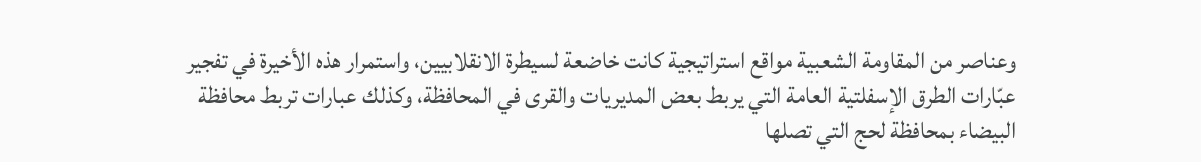وعناصر من المقاومة الشعبية مواقع استراتيجية كانت خاضعة لسيطرة الانقلابيين، واستمرار هذه الأخيرة في تفجير عبّارات الطرق الإسفلتية العامة التي يربط بعض المديريات والقرى في المحافظة، وكذلك عبارات تربط محافظة البيضاء بمحافظة لحج التي تصلها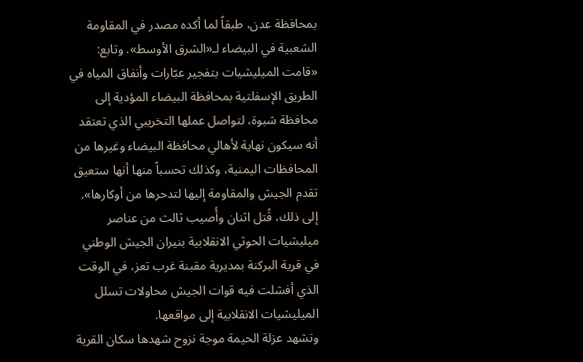بمحافظة عدن، طبقاً لما أكده مصدر في المقاومة الشعبية في البيضاء لـ«الشرق الأوسط». وتابع: «قامت الميليشيات بتفجير عبّارات وأنفاق المياه في الطريق الإسفلتية بمحافظة البيضاء المؤدية إلى محافظة شبوة، لتواصل عملها التخريبي الذي تعتقد أنه سيكون نهاية لأهالي محافظة البيضاء وغيرها من المحافظات اليمنية، وكذلك تحسباً منها أنها ستعيق تقدم الجيش والمقاومة إليها لتدحرها من أوكارها».
إلى ذلك، قُتل اثنان وأُصيب ثالث من عناصر ميليشيات الحوثي الانقلابية بنيران الجيش الوطني في قرية البركنة بمديرية مقبنة غرب تعز، في الوقت الذي أفشلت فيه قوات الجيش محاولات تسلل الميليشيات الانقلابية إلى مواقعها.
وتشهد عزلة الحيمة موجة نزوح شهدها سكان القرية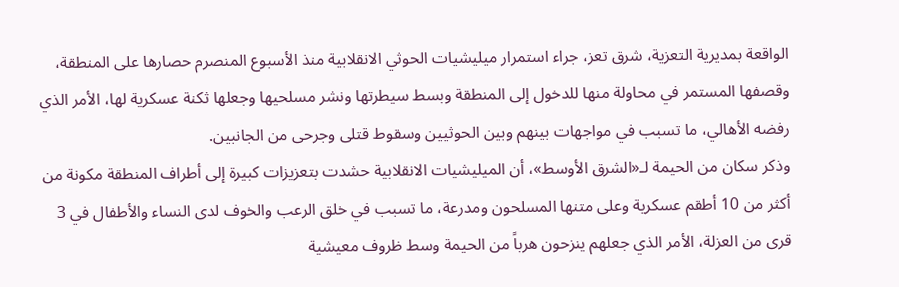الواقعة بمديرية التعزية، شرق تعز، جراء استمرار ميليشيات الحوثي الانقلابية منذ الأسبوع المنصرم حصارها على المنطقة، وقصفها المستمر في محاولة منها للدخول إلى المنطقة وبسط سيطرتها ونشر مسلحيها وجعلها ثكنة عسكرية لها، الأمر الذي رفضه الأهالي، ما تسبب في مواجهات بينهم وبين الحوثيين وسقوط قتلى وجرحى من الجانبين.
وذكر سكان من الحيمة لـ«الشرق الأوسط»، أن الميليشيات الانقلابية حشدت بتعزيزات كبيرة إلى أطراف المنطقة مكونة من أكثر من 10 أطقم عسكرية وعلى متنها المسلحون ومدرعة، ما تسبب في خلق الرعب والخوف لدى النساء والأطفال في 3 قرى من العزلة، الأمر الذي جعلهم ينزحون هرباً من الحيمة وسط ظروف معيشية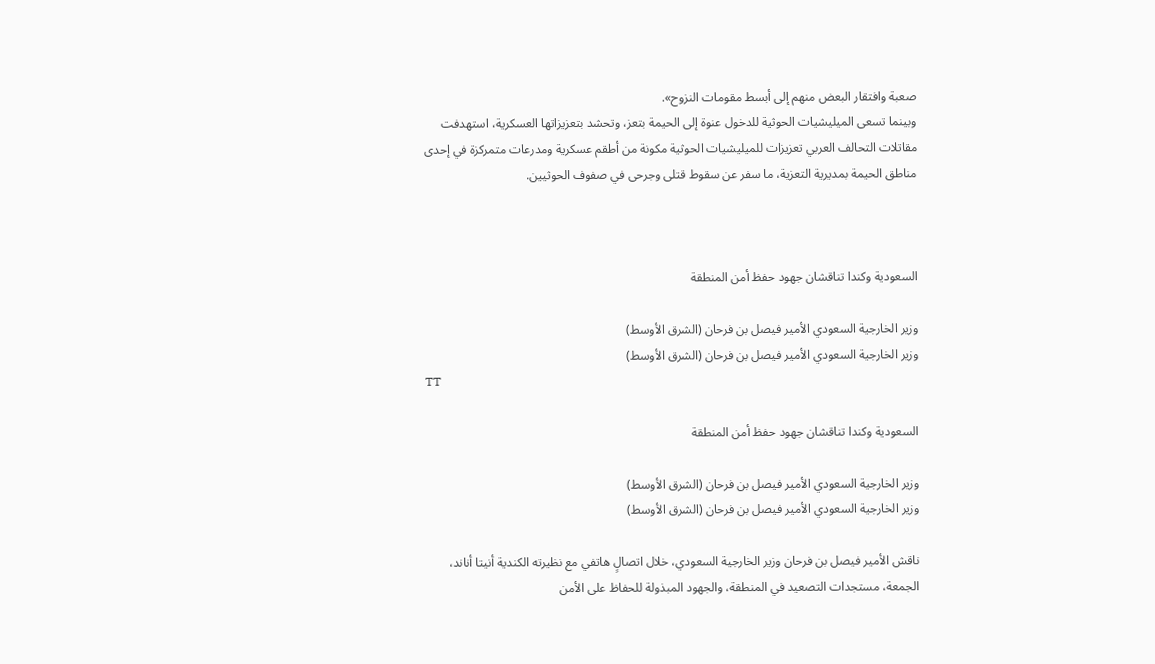صعبة وافتقار البعض منهم إلى أبسط مقومات النزوح».
وبينما تسعى الميليشيات الحوثية للدخول عنوة إلى الحيمة بتعز، وتحشد بتعزيزاتها العسكرية، استهدفت مقاتلات التحالف العربي تعزيزات للميليشيات الحوثية مكونة من أطقم عسكرية ومدرعات متمركزة في إحدى مناطق الحيمة بمديرية التعزية، ما سفر عن سقوط قتلى وجرحى في صفوف الحوثيين.



السعودية وكندا تناقشان جهود حفظ أمن المنطقة

وزير الخارجية السعودي الأمير فيصل بن فرحان (الشرق الأوسط)
وزير الخارجية السعودي الأمير فيصل بن فرحان (الشرق الأوسط)
TT

السعودية وكندا تناقشان جهود حفظ أمن المنطقة

وزير الخارجية السعودي الأمير فيصل بن فرحان (الشرق الأوسط)
وزير الخارجية السعودي الأمير فيصل بن فرحان (الشرق الأوسط)

ناقش الأمير فيصل بن فرحان وزير الخارجية السعودي، خلال اتصالٍ هاتفي مع نظيرته الكندية أنيتا أناند، الجمعة، مستجدات التصعيد في المنطقة، والجهود المبذولة للحفاظ على الأمن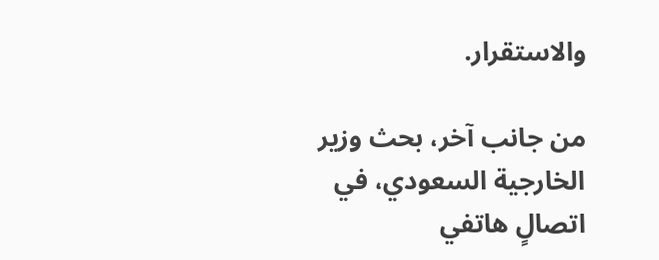والاستقرار.

من جانب آخر، بحث وزير الخارجية السعودي، في اتصالٍ هاتفي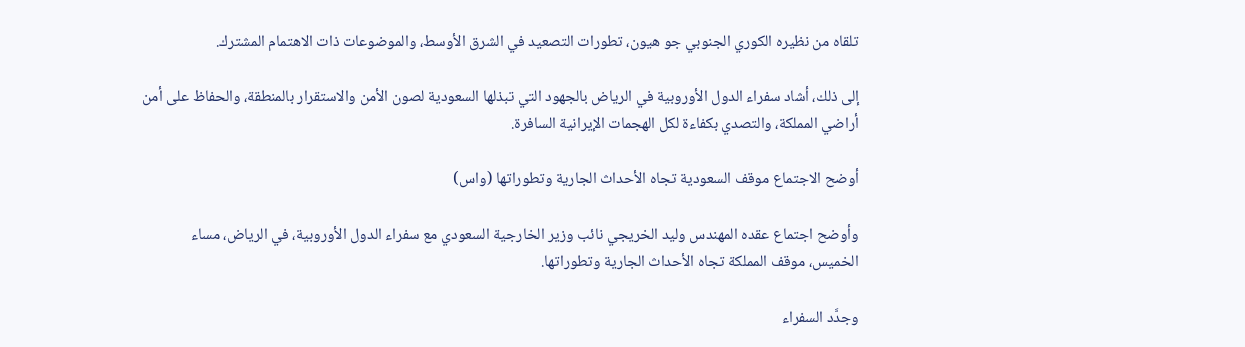تلقاه من نظيره الكوري الجنوبي جو هيون، تطورات التصعيد في الشرق الأوسط، والموضوعات ذات الاهتمام المشترك.

إلى ذلك، أشاد سفراء الدول الأوروبية في الرياض بالجهود التي تبذلها السعودية لصون الأمن والاستقرار بالمنطقة، والحفاظ على أمن أراضي المملكة، والتصدي بكفاءة لكل الهجمات الإيرانية السافرة.

أوضح الاجتماع موقف السعودية تجاه الأحداث الجارية وتطوراتها (واس)

وأوضح اجتماع عقده المهندس وليد الخريجي نائب وزير الخارجية السعودي مع سفراء الدول الأوروبية، في الرياض، مساء الخميس، موقف المملكة تجاه الأحداث الجارية وتطوراتها.

وجدَّد السفراء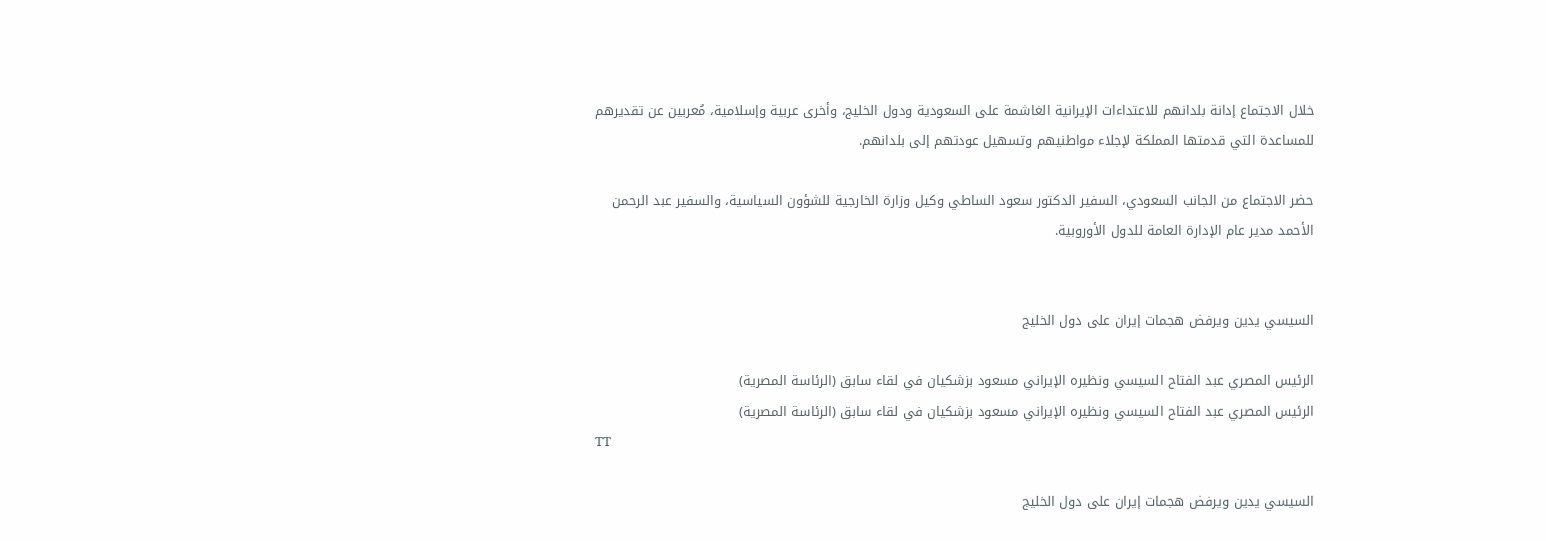خلال الاجتماع إدانة بلدانهم للاعتداءات الإيرانية الغاشمة على السعودية ودول الخليج، وأخرى عربية وإسلامية، مُعربين عن تقديرهم للمساعدة التي قدمتها المملكة لإجلاء مواطنيهم وتسهيل عودتهم إلى بلدانهم.

حضر الاجتماع من الجانب السعودي، السفير الدكتور سعود الساطي وكيل وزارة الخارجية للشؤون السياسية، والسفير عبد الرحمن الأحمد مدير عام الإدارة العامة للدول الأوروبية.


السيسي يدين ويرفض هجمات إيران على دول الخليج

الرئيس المصري عبد الفتاح السيسي ونظيره الإيراني مسعود بزشكيان في لقاء سابق (الرئاسة المصرية)
الرئيس المصري عبد الفتاح السيسي ونظيره الإيراني مسعود بزشكيان في لقاء سابق (الرئاسة المصرية)
TT

السيسي يدين ويرفض هجمات إيران على دول الخليج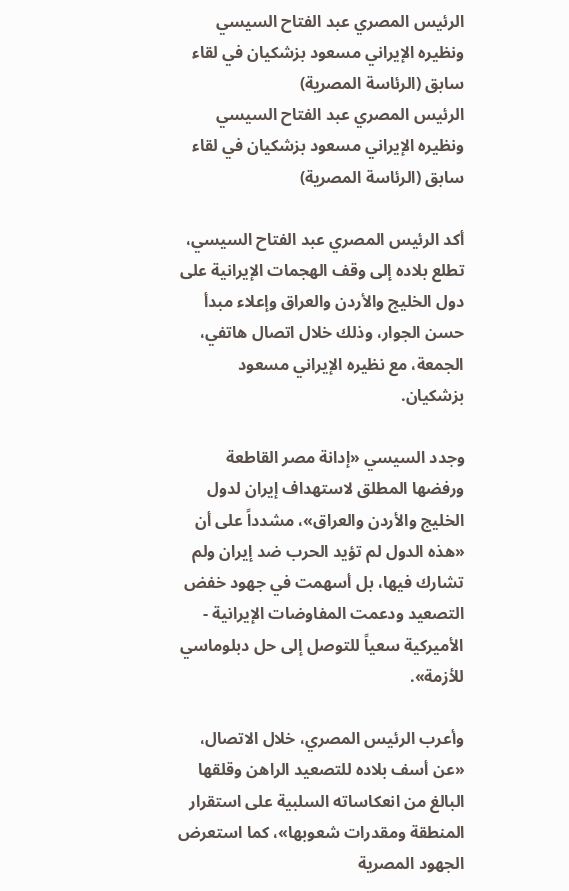الرئيس المصري عبد الفتاح السيسي ونظيره الإيراني مسعود بزشكيان في لقاء سابق (الرئاسة المصرية)
الرئيس المصري عبد الفتاح السيسي ونظيره الإيراني مسعود بزشكيان في لقاء سابق (الرئاسة المصرية)

أكد الرئيس المصري عبد الفتاح السيسي، تطلع بلاده إلى وقف الهجمات الإيرانية على دول الخليج والأردن والعراق وإعلاء مبدأ حسن الجوار، وذلك خلال اتصال هاتفي، الجمعة، مع نظيره الإيراني مسعود بزشكيان.

وجدد السيسي «إدانة مصر القاطعة ورفضها المطلق لاستهداف إيران لدول الخليج والأردن والعراق»، مشدداً على أن «هذه الدول لم تؤيد الحرب ضد إيران ولم تشارك فيها، بل أسهمت في جهود خفض التصعيد ودعمت المفاوضات الإيرانية - الأميركية سعياً للتوصل إلى حل دبلوماسي للأزمة».

وأعرب الرئيس المصري، خلال الاتصال، «عن أسف بلاده للتصعيد الراهن وقلقها البالغ من انعكاساته السلبية على استقرار المنطقة ومقدرات شعوبها»، كما استعرض الجهود المصرية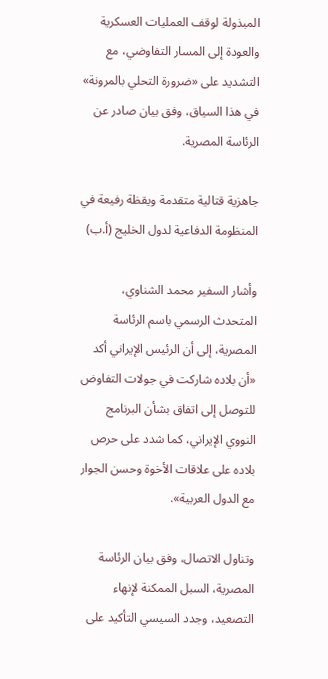المبذولة لوقف العمليات العسكرية والعودة إلى المسار التفاوضي، مع التشديد على «ضرورة التحلي بالمرونة» في هذا السياق، وفق بيان صادر عن الرئاسة المصرية.

جاهزية قتالية متقدمة ويقظة رفيعة في المنظومة الدفاعية لدول الخليج (أ.ب)

وأشار السفير محمد الشناوي، المتحدث الرسمي باسم الرئاسة المصرية، إلى أن الرئيس الإيراني أكد «أن بلاده شاركت في جولات التفاوض للتوصل إلى اتفاق بشأن البرنامج النووي الإيراني، كما شدد على حرص بلاده على علاقات الأخوة وحسن الجوار مع الدول العربية».

وتناول الاتصال، وفق بيان الرئاسة المصرية، السبل الممكنة لإنهاء التصعيد، وجدد السيسي التأكيد على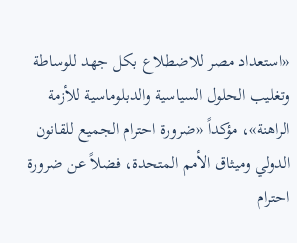«استعداد مصر للاضطلاع بكل جهد للوساطة وتغليب الحلول السياسية والدبلوماسية للأزمة الراهنة»، مؤكداً «ضرورة احترام الجميع للقانون الدولي وميثاق الأمم المتحدة، فضلاً عن ضرورة احترام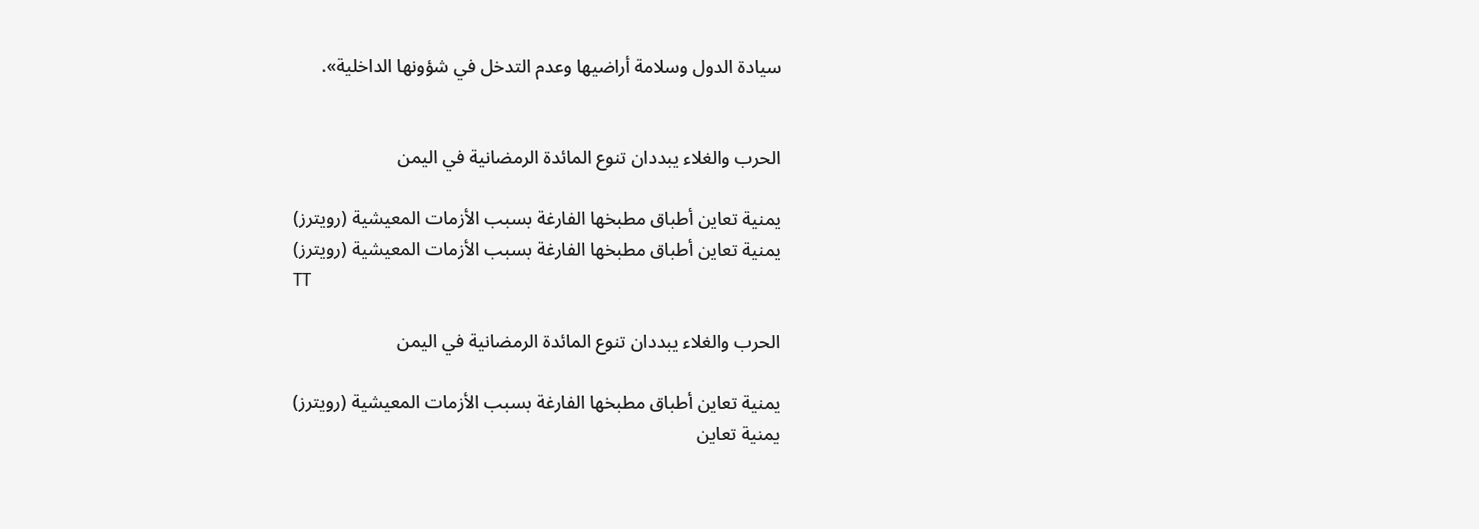سيادة الدول وسلامة أراضيها وعدم التدخل في شؤونها الداخلية».


الحرب والغلاء يبددان تنوع المائدة الرمضانية في اليمن

يمنية تعاين أطباق مطبخها الفارغة بسبب الأزمات المعيشية (رويترز)
يمنية تعاين أطباق مطبخها الفارغة بسبب الأزمات المعيشية (رويترز)
TT

الحرب والغلاء يبددان تنوع المائدة الرمضانية في اليمن

يمنية تعاين أطباق مطبخها الفارغة بسبب الأزمات المعيشية (رويترز)
يمنية تعاين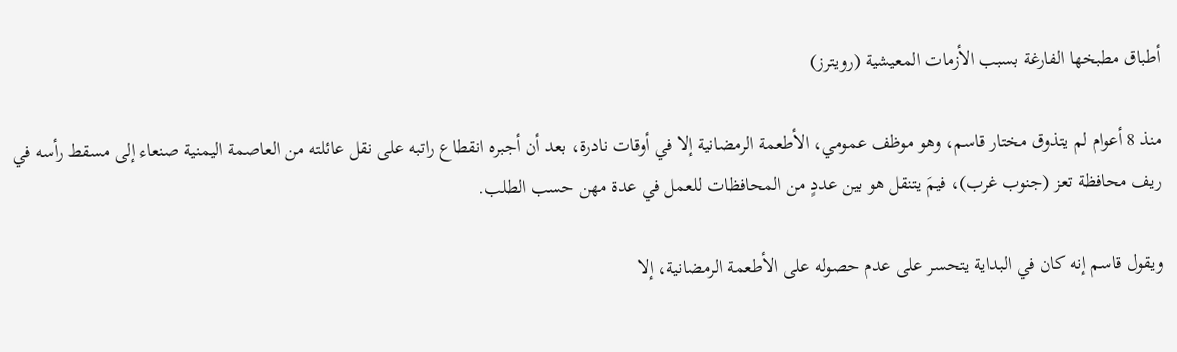أطباق مطبخها الفارغة بسبب الأزمات المعيشية (رويترز)

منذ 8 أعوام لم يتذوق مختار قاسم، وهو موظف عمومي، الأطعمة الرمضانية إلا في أوقات نادرة، بعد أن أجبره انقطاع راتبه على نقل عائلته من العاصمة اليمنية صنعاء إلى مسقط رأسه في ريف محافظة تعز (جنوب غرب)، فيمَ يتنقل هو بين عددٍ من المحافظات للعمل في عدة مهن حسب الطلب.

ويقول قاسم إنه كان في البداية يتحسر على عدم حصوله على الأطعمة الرمضانية، إلا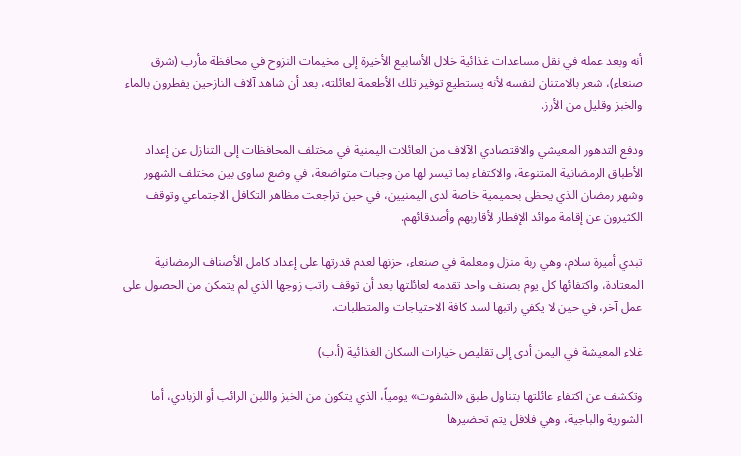أنه وبعد عمله في نقل مساعدات غذائية خلال الأسابيع الأخيرة إلى مخيمات النزوح في محافظة مأرب (شرق صنعاء)، شعر بالامتنان لنفسه لأنه يستطيع توفير تلك الأطعمة لعائلته، بعد أن شاهد آلاف النازحين يفطرون بالماء والخبز وقليل من الأرز.

ودفع التدهور المعيشي والاقتصادي الآلاف من العائلات اليمنية في مختلف المحافظات إلى التنازل عن إعداد الأطباق الرمضانية المتنوعة، والاكتفاء بما تيسر لها من وجبات متواضعة، في وضع ساوى بين مختلف الشهور وشهر رمضان الذي يحظى بحميمية خاصة لدى اليمنيين، في حين تراجعت مظاهر التكافل الاجتماعي وتوقف الكثيرون عن إقامة موائد الإفطار لأقاربهم وأصدقائهم.

تبدي أميرة سلام، وهي ربة منزل ومعلمة في صنعاء، حزنها لعدم قدرتها على إعداد كامل الأصناف الرمضانية المعتادة، واكتفائها كل يوم بصنف واحد تقدمه لعائلتها بعد أن توقف راتب زوجها الذي لم يتمكن من الحصول على عمل آخر، في حين لا يكفي راتبها لسد كافة الاحتياجات والمتطلبات.

غلاء المعيشة في اليمن أدى إلى تقليص خيارات السكان الغذائية (أ.ب)

وتكشف عن اكتفاء عائلتها بتناول طبق «الشفوت» يومياً، الذي يتكون من الخبز واللبن الرائب أو الزبادي، أما الشورية والباجية، وهي فلافل يتم تحضيرها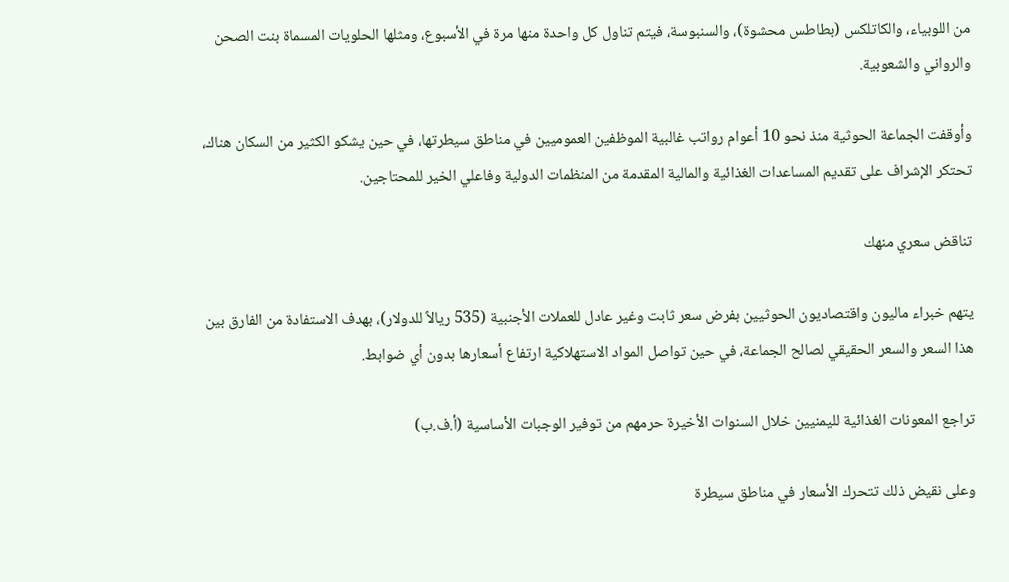من اللوبياء، والكاتلكس (بطاطس محشوة)، والسنبوسة، فيتم تناول كل واحدة منها مرة في الأسبوع، ومثلها الحلويات المسماة بنت الصحن والرواني والشعوبية.

وأوقفت الجماعة الحوثية منذ نحو 10 أعوام رواتب غالبية الموظفين العموميين في مناطق سيطرتها، في حين يشكو الكثير من السكان هناك، تحتكر الإشراف على تقديم المساعدات الغذائية والمالية المقدمة من المنظمات الدولية وفاعلي الخير للمحتاجين.

تناقض سعري منهك

يتهم خبراء ماليون واقتصاديون الحوثيين بفرض سعر ثابت وغير عادل للعملات الأجنبية (535 ريالاً للدولار)، بهدف الاستفادة من الفارق بين هذا السعر والسعر الحقيقي لصالح الجماعة، في حين تواصل المواد الاستهلاكية ارتفاع أسعارها بدون أي ضوابط.

تراجع المعونات الغذائية لليمنيين خلال السنوات الأخيرة حرمهم من توفير الوجبات الأساسية (أ.ف.ب)

وعلى نقيض ذلك تتحرك الأسعار في مناطق سيطرة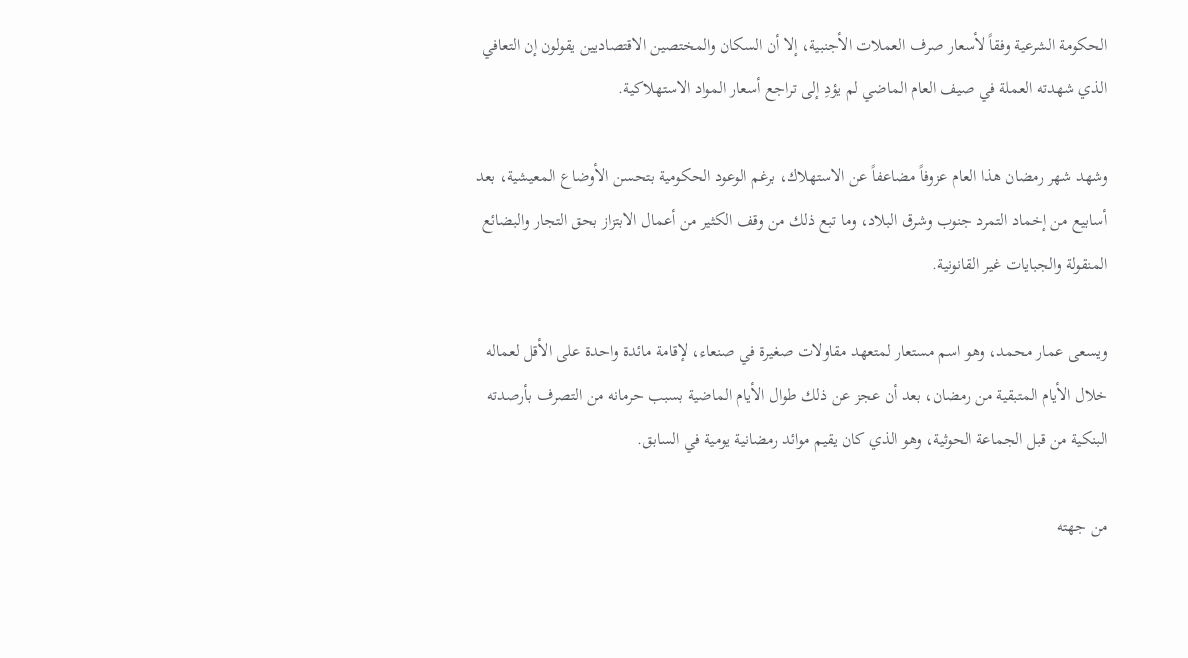الحكومة الشرعية وفقاً لأسعار صرف العملات الأجنبية، إلا أن السكان والمختصين الاقتصاديين يقولون إن التعافي الذي شهدته العملة في صيف العام الماضي لم يؤدِ إلى تراجع أسعار المواد الاستهلاكية.

وشهد شهر رمضان هذا العام عزوفاً مضاعفاً عن الاستهلاك، برغم الوعود الحكومية بتحسن الأوضاع المعيشية، بعد أسابيع من إخماد التمرد جنوب وشرق البلاد، وما تبع ذلك من وقف الكثير من أعمال الابتزاز بحق التجار والبضائع المنقولة والجبايات غير القانونية.

ويسعى عمار محمد، وهو اسم مستعار لمتعهد مقاولات صغيرة في صنعاء، لإقامة مائدة واحدة على الأقل لعماله خلال الأيام المتبقية من رمضان، بعد أن عجز عن ذلك طوال الأيام الماضية بسبب حرمانه من التصرف بأرصدته البنكية من قبل الجماعة الحوثية، وهو الذي كان يقيم موائد رمضانية يومية في السابق.

من جهته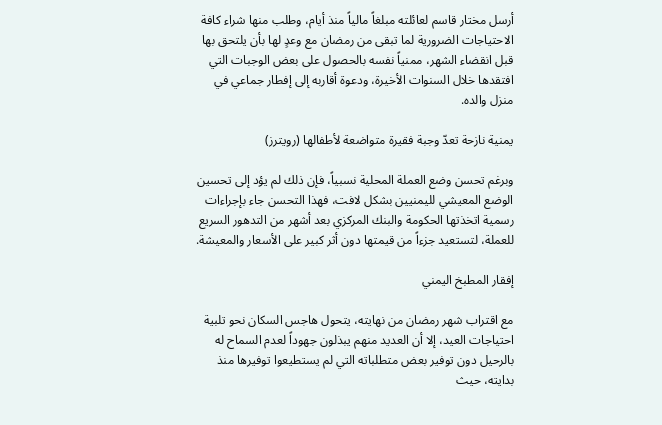أرسل مختار قاسم لعائلته مبلغاً مالياً منذ أيام، وطلب منها شراء كافة الاحتياجات الضرورية لما تبقى من رمضان مع وعدٍ لها بأن يلتحق بها قبل انقضاء الشهر، ممنياً نفسه بالحصول على بعض الوجبات التي افتقدها خلال السنوات الأخيرة، ودعوة أقاربه إلى إفطار جماعي في منزل والده.

يمنية نازحة تعدّ وجبة فقيرة متواضعة لأطفالها (رويترز)

وبرغم تحسن وضع العملة المحلية نسبياً، فإن ذلك لم يؤد إلى تحسين الوضع المعيشي لليمنيين بشكل لافت، فهذا التحسن جاء بإجراءات رسمية اتخذتها الحكومة والبنك المركزي بعد أشهر من التدهور السريع للعملة، لتستعيد جزءاً من قيمتها دون أثر كبير على الأسعار والمعيشة.

إفقار المطبخ اليمني

مع اقتراب شهر رمضان من نهايته، يتحول هاجس السكان نحو تلبية احتياجات العيد، إلا أن العديد منهم يبذلون جهوداً لعدم السماح له بالرحيل دون توفير بعض متطلباته التي لم يستطيعوا توفيرها منذ بدايته، حيث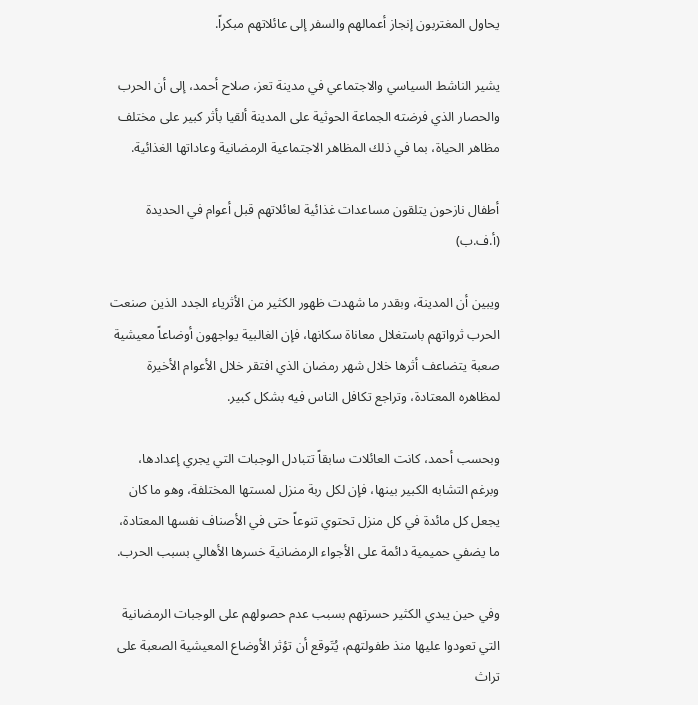يحاول المغتربون إنجاز أعمالهم والسفر إلى عائلاتهم مبكراً.

يشير الناشط السياسي والاجتماعي في مدينة تعز، صلاح أحمد، إلى أن الحرب والحصار الذي فرضته الجماعة الحوثية على المدينة ألقيا بأثر كبير على مختلف مظاهر الحياة، بما في ذلك المظاهر الاجتماعية الرمضانية وعاداتها الغذائية.

أطفال نازحون يتلقون مساعدات غذائية لعائلاتهم قبل أعوام في الحديدة (أ.ف.ب)

ويبين أن المدينة، وبقدر ما شهدت ظهور الكثير من الأثرياء الجدد الذين صنعت الحرب ثرواتهم باستغلال معاناة سكانها، فإن الغالبية يواجهون أوضاعاً معيشية صعبة يتضاعف أثرها خلال شهر رمضان الذي افتقر خلال الأعوام الأخيرة لمظاهره المعتادة، وتراجع تكافل الناس فيه بشكل كبير.

وبحسب أحمد، كانت العائلات سابقاً تتبادل الوجبات التي يجري إعدادها، وبرغم التشابه الكبير بينها، فإن لكل ربة منزل لمستها المختلفة، وهو ما كان يجعل كل مائدة في كل منزل تحتوي تنوعاً حتى في الأصناف نفسها المعتادة، ما يضفي حميمية دائمة على الأجواء الرمضانية خسرها الأهالي بسبب الحرب.

وفي حين يبدي الكثير حسرتهم بسبب عدم حصولهم على الوجبات الرمضانية التي تعودوا عليها منذ طفولتهم، يُتَوقع أن تؤثر الأوضاع المعيشية الصعبة على تراث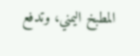المطبخ اليمني، وتدفع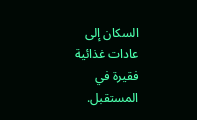السكان إلى عادات غذائية فقيرة في المستقبل.